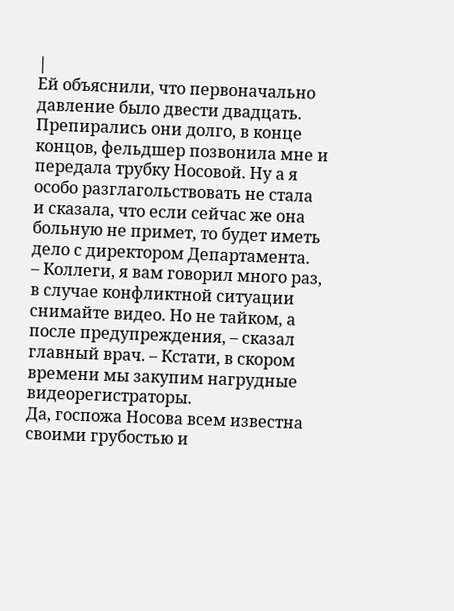|
Ей объяснили, что первоначально давление было двести двадцать. Препирались они долго, в конце концов, фельдшер позвонила мне и передала трубку Носовой. Ну а я особо разглагольствовать не стала и сказала, что если сейчас же она больную не примет, то будет иметь дело с директором Департамента.
– Коллеги, я вам говорил много раз, в случае конфликтной ситуации снимайте видео. Но не тайком, а после предупреждения, – сказал главный врач. – Кстати, в скором времени мы закупим нагрудные видеорегистраторы.
Да, госпожа Носова всем известна своими грубостью и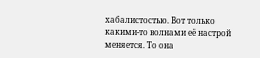хабалистостью. Вот только какими-то волнами её настрой меняется. То она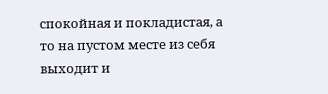спокойная и покладистая, а то на пустом месте из себя выходит и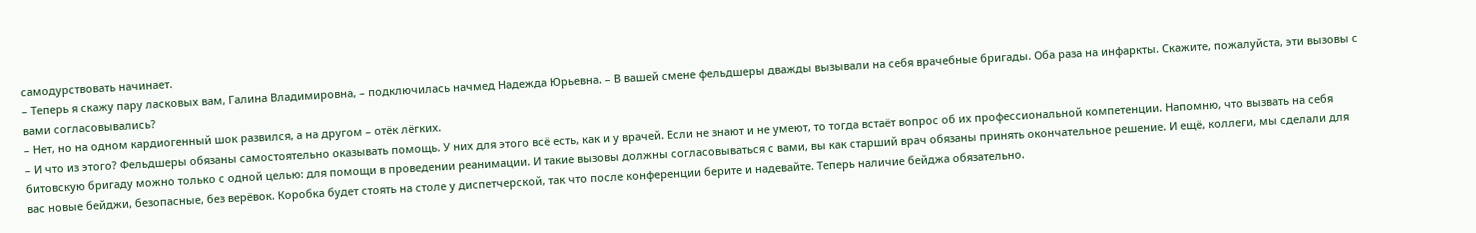самодурствовать начинает.
– Теперь я скажу пару ласковых вам, Галина Владимировна, – подключилась начмед Надежда Юрьевна. – В вашей смене фельдшеры дважды вызывали на себя врачебные бригады. Оба раза на инфаркты. Скажите, пожалуйста, эти вызовы с вами согласовывались?
– Нет, но на одном кардиогенный шок развился, а на другом – отёк лёгких.
– И что из этого? Фельдшеры обязаны самостоятельно оказывать помощь. У них для этого всё есть, как и у врачей. Если не знают и не умеют, то тогда встаёт вопрос об их профессиональной компетенции. Напомню, что вызвать на себя битовскую бригаду можно только с одной целью: для помощи в проведении реанимации. И такие вызовы должны согласовываться с вами, вы как старший врач обязаны принять окончательное решение. И ещё, коллеги, мы сделали для вас новые бейджи, безопасные, без верёвок. Коробка будет стоять на столе у диспетчерской, так что после конференции берите и надевайте. Теперь наличие бейджа обязательно.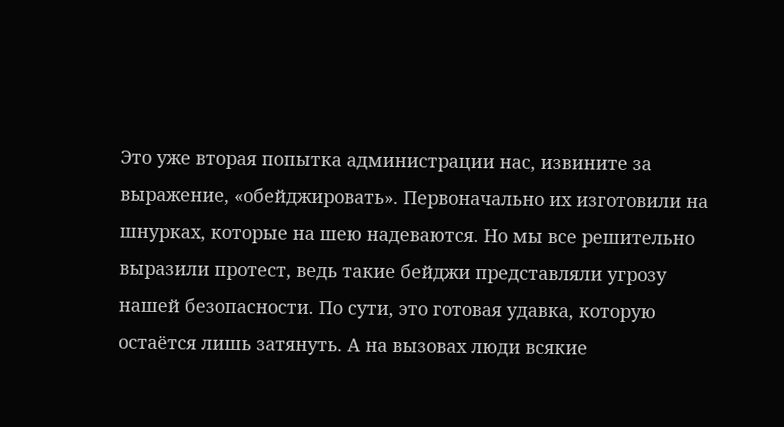Это уже вторая попытка администрации нас, извините за выражение, «обейджировать». Первоначально их изготовили на шнурках, которые на шею надеваются. Но мы все решительно выразили протест, ведь такие бейджи представляли угрозу нашей безопасности. По сути, это готовая удавка, которую остаётся лишь затянуть. А на вызовах люди всякие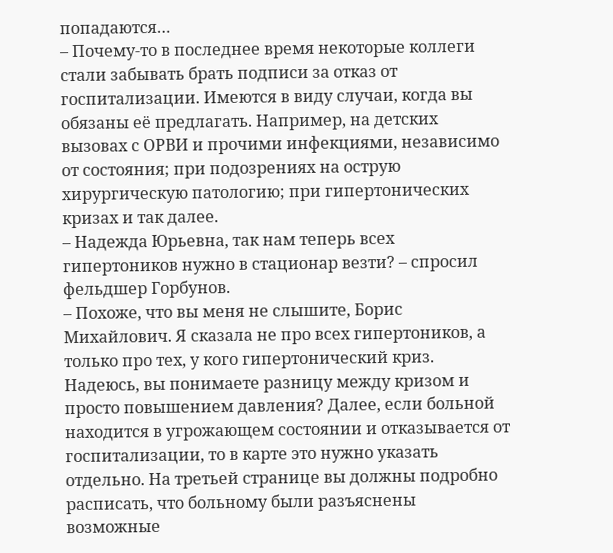попадаются…
– Почему-то в последнее время некоторые коллеги стали забывать брать подписи за отказ от госпитализации. Имеются в виду случаи, когда вы обязаны её предлагать. Например, на детских вызовах с ОРВИ и прочими инфекциями, независимо от состояния; при подозрениях на острую хирургическую патологию; при гипертонических кризах и так далее.
– Надежда Юрьевна, так нам теперь всех гипертоников нужно в стационар везти? – спросил фельдшер Горбунов.
– Похоже, что вы меня не слышите, Борис Михайлович. Я сказала не про всех гипертоников, а только про тех, у кого гипертонический криз. Надеюсь, вы понимаете разницу между кризом и просто повышением давления? Далее, если больной находится в угрожающем состоянии и отказывается от госпитализации, то в карте это нужно указать отдельно. На третьей странице вы должны подробно расписать, что больному были разъяснены возможные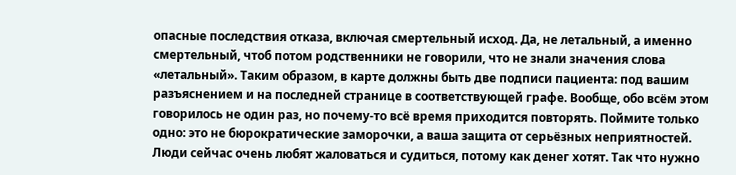опасные последствия отказа, включая смертельный исход. Да, не летальный, а именно смертельный, чтоб потом родственники не говорили, что не знали значения слова «летальный». Таким образом, в карте должны быть две подписи пациента: под вашим разъяснением и на последней странице в соответствующей графе. Вообще, обо всём этом говорилось не один раз, но почему-то всё время приходится повторять. Поймите только одно: это не бюрократические заморочки, а ваша защита от серьёзных неприятностей. Люди сейчас очень любят жаловаться и судиться, потому как денег хотят. Так что нужно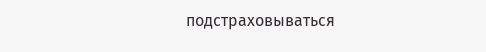подстраховываться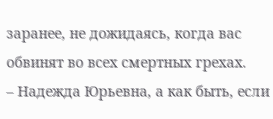заранее, не дожидаясь, когда вас обвинят во всех смертных грехах.
– Надежда Юрьевна, а как быть, если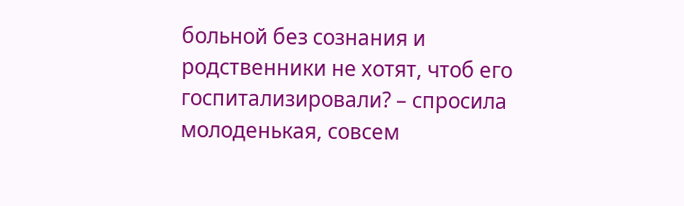больной без сознания и родственники не хотят, чтоб его госпитализировали? – спросила молоденькая, совсем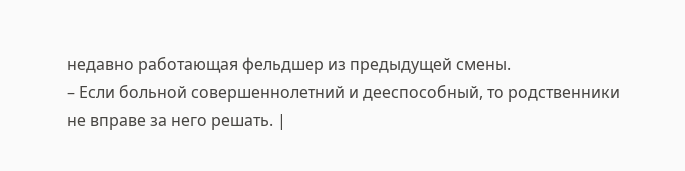недавно работающая фельдшер из предыдущей смены.
– Если больной совершеннолетний и дееспособный, то родственники не вправе за него решать. |